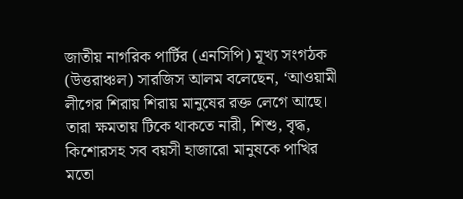জাতীয় নাগরিক পার্টির (এনসিপি) মূখ্য সংগঠক (উত্তরাঞ্চল) সারজিস আলম বলেছেন, ‘আওয়ামী লীগের শিরায় শিরায় মানুষের রক্ত লেগে আছে। তারা ক্ষমতায় টিকে থাকতে নারী, শিশু, বৃদ্ধ, কিশোরসহ সব বয়সী হাজারো মানুষকে পাখির মতো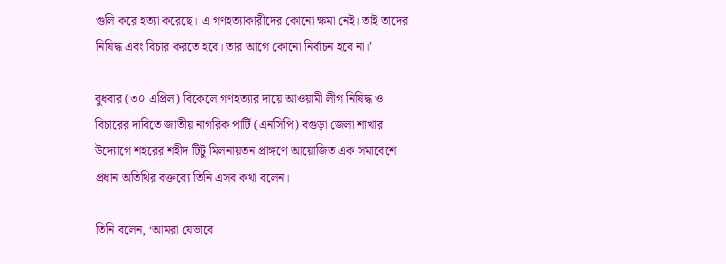গুলি করে হত্যা করেছে। এ গণহত্যাকারীদের কোনো ক্ষমা নেই। তাই তাদের নিষিদ্ধ এবং বিচার করতে হবে। তার আগে কোনো নির্বাচন হবে না।’

বুধবার (৩০ এপ্রিল) বিকেলে গণহত্যার দায়ে আওয়ামী লীগ নিষিদ্ধ ও বিচারের দাবিতে জাতীয় নাগরিক পার্টি (এনসিপি) বগুড়া জেলা শাখার উদ্যোগে শহরের শহীদ টিটু মিলনায়তন প্রাঙ্গণে আয়োজিত এক সমাবেশে প্রধান অতিথির বক্তব্যে তিনি এসব কথা বলেন।

তিনি বলেন, ‘আমরা যেভাবে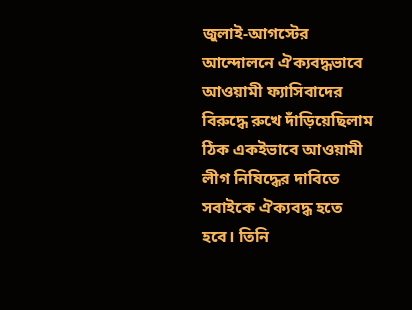জুলাই-আগস্টের আন্দোলনে ঐক্যবদ্ধভাবে আওয়ামী ফ্যাসিবাদের বিরুদ্ধে রুখে দাঁড়িয়েছিলাম ঠিক একইভাবে আওয়ামী লীগ নিষিদ্ধের দাবিতে সবাইকে ঐক্যবদ্ধ হতে হবে। তিনি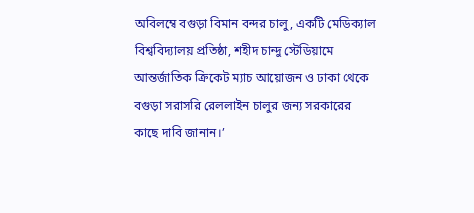অবিলম্বে বগুড়া বিমান বন্দর চালু, একটি মেডিক্যাল বিশ্ববিদ্যালয় প্রতিষ্ঠা, শহীদ চান্দু স্টেডিয়ামে আন্তর্জাতিক ক্রিকেট ম্যাচ আয়োজন ও ঢাকা থেকে বগুড়া সরাসরি রেললাইন চালুর জন্য সরকারের কাছে দাবি জানান।’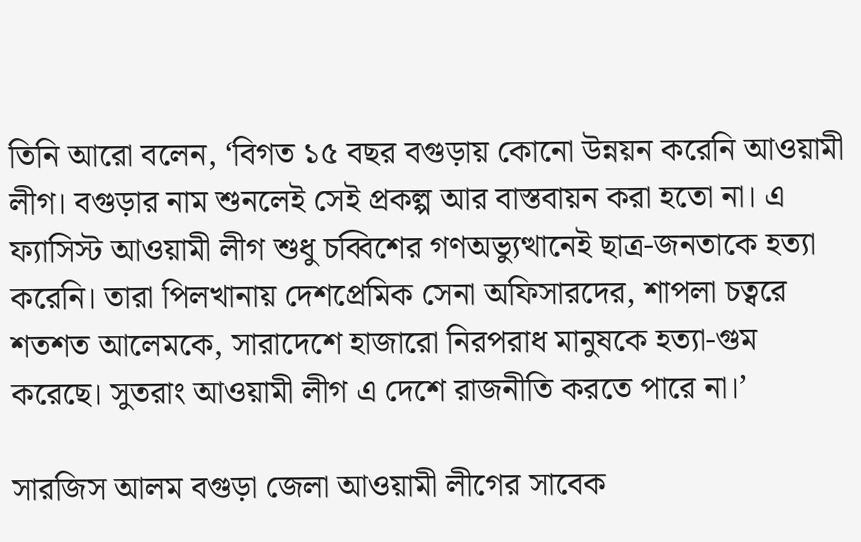তিনি আরো বলেন, ‘বিগত ১৫ বছর বগুড়ায় কোনো উন্নয়ন করেনি আওয়ামী লীগ। বগুড়ার নাম শুনলেই সেই প্রকল্প আর বাস্তবায়ন করা হতো না। এ ফ্যাসিস্ট আওয়ামী লীগ শুধু চব্বিশের গণঅভ্যুত্থানেই ছাত্র-জনতাকে হত্যা করেনি। তারা পিলখানায় দেশপ্রেমিক সেনা অফিসারদের, শাপলা চত্বরে শতশত আলেমকে, সারাদেশে হাজারো নিরপরাধ মানুষকে হত্যা-গুম করেছে। সুতরাং আওয়ামী লীগ এ দেশে রাজনীতি করতে পারে না।’

সারজিস আলম বগুড়া জেলা আওয়ামী লীগের সাবেক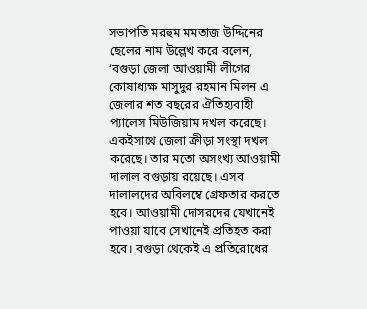সভাপতি মরহুম মমতাজ উদ্দিনের ছেলের নাম উল্লেখ করে বলেন, ‘বগুড়া জেলা আওয়ামী লীগের কোষাধ্যক্ষ মাসুদুর রহমান মিলন এ জেলার শত বছরের ঐতিহ্যবাহী প্যালেস মিউজিয়াম দখল করেছে। একইসাথে জেলা ক্রীড়া সংস্থা দখল করেছে। তার মতো অসংখ্য আওয়ামী দালাল বগুড়ায় রয়েছে। এসব দালালদের অবিলম্বে গ্রেফতার করতে হবে। আওয়ামী দোসরদের যেখানেই পাওয়া যাবে সেখানেই প্রতিহত করা হবে। বগুড়া থেকেই এ প্রতিরোধের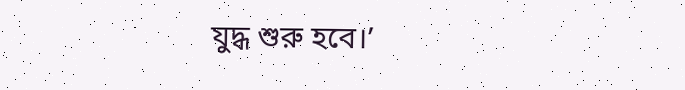যুদ্ধ শুরু হবে।’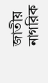জাতীয় নাগরিক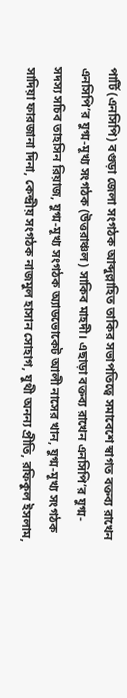পার্টি (এনসিপি) বগুড়া জেলা সংগঠক আব্দুল্লাহিত তাকির সভাপতিত্বে সমাবেশে স্বাগত বক্তব্য রাখেন এনসিপি’র যুগ্ম-মূখ্য সংগঠক (উত্তরাঞ্চল) সাকিব মাহদী। এছাড়া বক্তব্য রাখেন এনসিপি’র যুগ্ম-সদস্য সচিব তাহসিন রিয়াজ, যুগ্ম-মূখ্য সংগঠক অ্যাডভোকেট আলী নাসের খান, যুগ্ম-মূখ্য সংগঠক সাদিয়া ফারজানা দিনা, কেন্দ্রীয় সংগঠক নাজমুল হাসান সোহাগ, যুথী অনন্য প্রীতি, রফিকুল ইসলাম,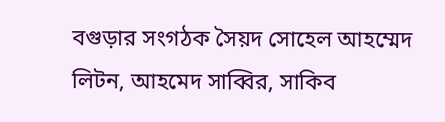বগুড়ার সংগঠক সৈয়দ সোহেল আহম্মেদ লিটন, আহমেদ সাব্বির, সাকিব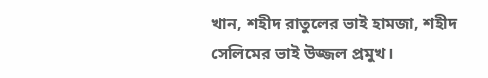খান, শহীদ রাতুলের ভাই হামজা, শহীদ সেলিমের ভাই উজ্জল প্রমুখ।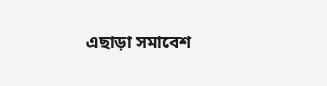এছাড়া সমাবেশ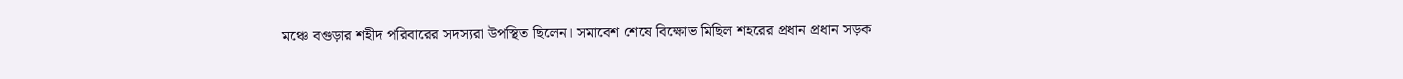মঞ্চে বগুড়ার শহীদ পরিবারের সদস্যরা উপস্থিত ছিলেন। সমাবেশ শেষে বিক্ষোভ মিছিল শহরের প্রধান প্রধান সড়ক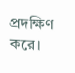প্রদক্ষিণ করে।